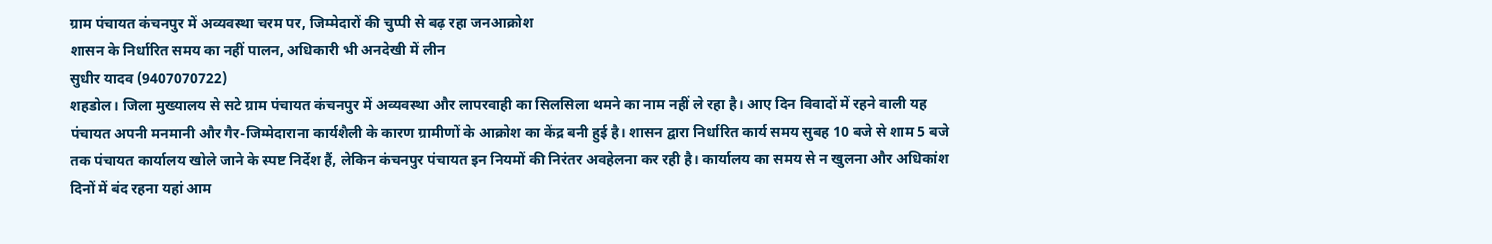ग्राम पंचायत कंचनपुर में अव्यवस्था चरम पर, जिम्मेदारों की चुप्पी से बढ़ रहा जनआक्रोश
शासन के निर्धारित समय का नहीं पालन, अधिकारी भी अनदेखी में लीन
सुधीर यादव (9407070722)
शहडोल। जिला मुख्यालय से सटे ग्राम पंचायत कंचनपुर में अव्यवस्था और लापरवाही का सिलसिला थमने का नाम नहीं ले रहा है। आए दिन विवादों में रहने वाली यह पंचायत अपनी मनमानी और गैर-जिम्मेदाराना कार्यशैली के कारण ग्रामीणों के आक्रोश का केंद्र बनी हुई है। शासन द्वारा निर्धारित कार्य समय सुबह 10 बजे से शाम 5 बजे तक पंचायत कार्यालय खोले जाने के स्पष्ट निर्देश हैं, लेकिन कंचनपुर पंचायत इन नियमों की निरंतर अवहेलना कर रही है। कार्यालय का समय से न खुलना और अधिकांश दिनों में बंद रहना यहां आम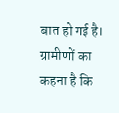बात हो गई है।
ग्रामीणों का कहना है कि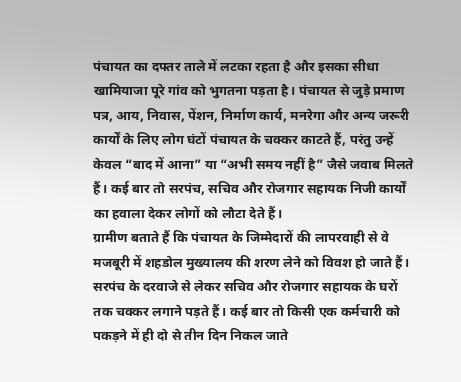पंचायत का दफ्तर ताले में लटका रहता है और इसका सीधा खामियाजा पूरे गांव को भुगतना पड़ता है। पंचायत से जुड़े प्रमाण पत्र, आय, निवास, पेंशन, निर्माण कार्य, मनरेगा और अन्य जरूरी कार्यों के लिए लोग घंटों पंचायत के चक्कर काटते हैं, परंतु उन्हें केवल “बाद में आना” या “अभी समय नहीं है” जैसे जवाब मिलते हैं। कई बार तो सरपंच, सचिव और रोजगार सहायक निजी कार्यों का हवाला देकर लोगों को लौटा देते हैं।
ग्रामीण बताते हैं कि पंचायत के जिम्मेदारों की लापरवाही से वे मजबूरी में शहडोल मुख्यालय की शरण लेने को विवश हो जाते हैं। सरपंच के दरवाजे से लेकर सचिव और रोजगार सहायक के घरों तक चक्कर लगाने पड़ते हैं। कई बार तो किसी एक कर्मचारी को पकड़ने में ही दो से तीन दिन निकल जाते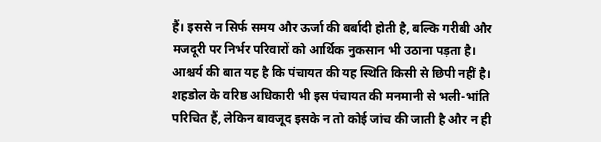हैं। इससे न सिर्फ समय और ऊर्जा की बर्बादी होती है, बल्कि गरीबी और मजदूरी पर निर्भर परिवारों को आर्थिक नुकसान भी उठाना पड़ता है।
आश्चर्य की बात यह है कि पंचायत की यह स्थिति किसी से छिपी नहीं है। शहडोल के वरिष्ठ अधिकारी भी इस पंचायत की मनमानी से भली-भांति परिचित हैं, लेकिन बावजूद इसके न तो कोई जांच की जाती है और न ही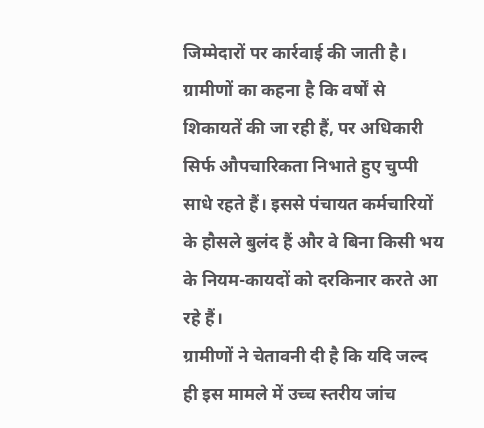जिम्मेदारों पर कार्रवाई की जाती है। ग्रामीणों का कहना है कि वर्षों से शिकायतें की जा रही हैं, पर अधिकारी सिर्फ औपचारिकता निभाते हुए चुप्पी साधे रहते हैं। इससे पंचायत कर्मचारियों के हौसले बुलंद हैं और वे बिना किसी भय के नियम-कायदों को दरकिनार करते आ रहे हैं।
ग्रामीणों ने चेतावनी दी है कि यदि जल्द ही इस मामले में उच्च स्तरीय जांच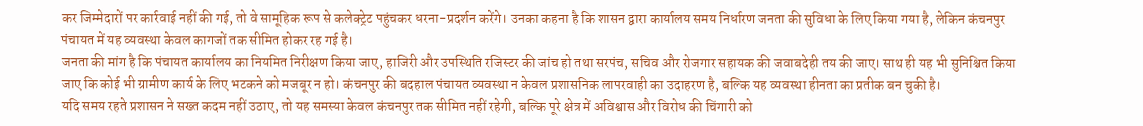कर जिम्मेदारों पर कार्रवाई नहीं की गई, तो वे सामूहिक रूप से कलेक्ट्रेट पहुंचकर धरना-प्रदर्शन करेंगे। उनका कहना है कि शासन द्वारा कार्यालय समय निर्धारण जनता की सुविधा के लिए किया गया है, लेकिन कंचनपुर पंचायत में यह व्यवस्था केवल कागजों तक सीमित होकर रह गई है।
जनता की मांग है कि पंचायत कार्यालय का नियमित निरीक्षण किया जाए, हाजिरी और उपस्थिति रजिस्टर की जांच हो तथा सरपंच, सचिव और रोजगार सहायक की जवाबदेही तय की जाए। साथ ही यह भी सुनिश्चित किया जाए कि कोई भी ग्रामीण कार्य के लिए भटकने को मजबूर न हो। कंचनपुर की बदहाल पंचायत व्यवस्था न केवल प्रशासनिक लापरवाही का उदाहरण है, बल्कि यह व्यवस्था हीनता का प्रतीक बन चुकी है।
यदि समय रहते प्रशासन ने सख्त कदम नहीं उठाए, तो यह समस्या केवल कंचनपुर तक सीमित नहीं रहेगी, बल्कि पूरे क्षेत्र में अविश्वास और विरोध की चिंगारी को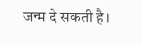जन्म दे सकती है।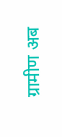ग्रामीण अब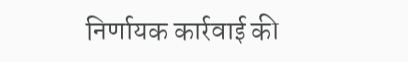निर्णायक कार्रवाई की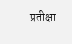प्रतीक्षा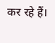कर रहे हैं।